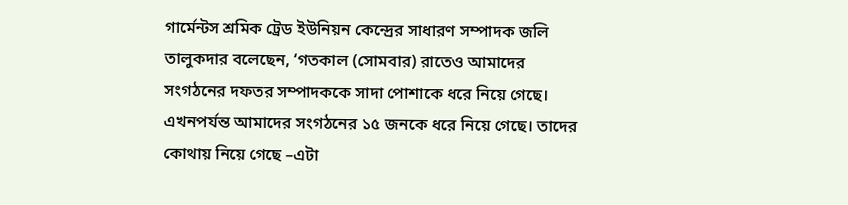গার্মেন্টস শ্রমিক ট্রেড ইউনিয়ন কেন্দ্রের সাধারণ সম্পাদক জলি তালুকদার বলেছেন, ‘গতকাল (সোমবার) রাতেও আমাদের সংগঠনের দফতর সম্পাদককে সাদা পোশাকে ধরে নিয়ে গেছে। এখনপর্যন্ত আমাদের সংগঠনের ১৫ জনকে ধরে নিয়ে গেছে। তাদের কোথায় নিয়ে গেছে –এটা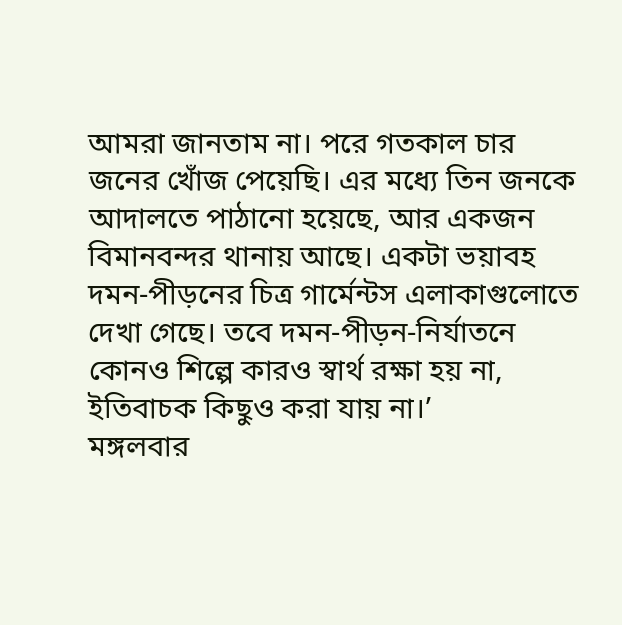আমরা জানতাম না। পরে গতকাল চার জনের খোঁজ পেয়েছি। এর মধ্যে তিন জনকে আদালতে পাঠানো হয়েছে, আর একজন বিমানবন্দর থানায় আছে। একটা ভয়াবহ দমন-পীড়নের চিত্র গার্মেন্টস এলাকাগুলোতে দেখা গেছে। তবে দমন-পীড়ন-নির্যাতনে কোনও শিল্পে কারও স্বার্থ রক্ষা হয় না, ইতিবাচক কিছুও করা যায় না।’
মঙ্গলবার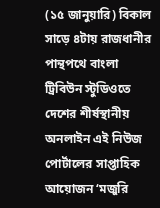(১৫ জানুয়ারি) বিকাল সাড়ে ৪টায় রাজধানীর পান্থপথে বাংলা ট্রিবিউন স্টুডিওতে দেশের শীর্ষস্থানীয় অনলাইন এই নিউজ পোর্টালের সাপ্তাহিক আয়োজন ‘মজুরি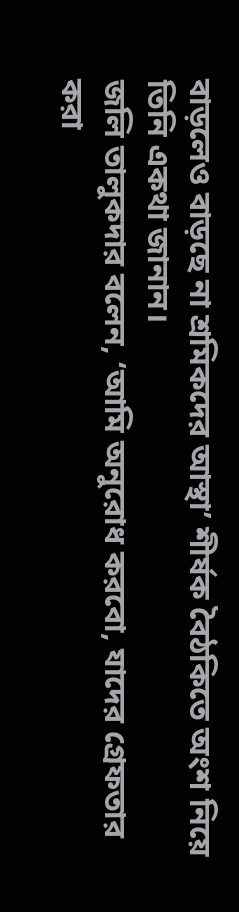বাড়লেও বাড়ছে না শ্রমিকদের আস্থা’ শীর্ষক বৈঠকিতে অংশ নিয়ে তিনি একথা জানান।
জলি তালুকদার বলেন, ‘আমি অনুরোধ করবো, যাদের গ্রেফতার করা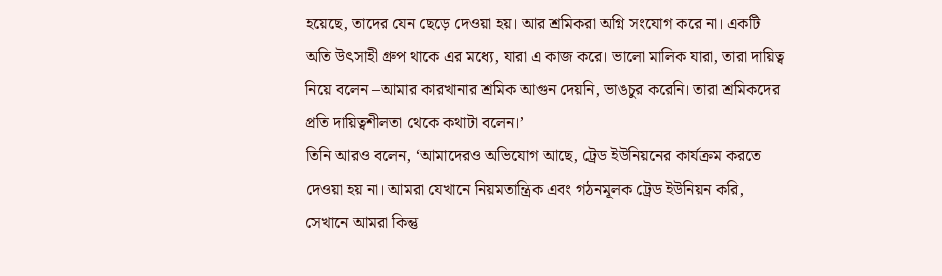হয়েছে, তাদের যেন ছেড়ে দেওয়া হয়। আর শ্রমিকরা অগ্নি সংযোগ করে না। একটি অতি উৎসাহী গ্রুপ থাকে এর মধ্যে, যারা এ কাজ করে। ভালো মালিক যারা, তারা দায়িত্ব নিয়ে বলেন –আমার কারখানার শ্রমিক আগুন দেয়নি, ভাঙচুর করেনি। তারা শ্রমিকদের প্রতি দায়িত্বশীলতা থেকে কথাটা বলেন।’
তিনি আরও বলেন, ‘আমাদেরও অভিযোগ আছে, ট্রেড ইউনিয়নের কার্যক্রম করতে দেওয়া হয় না। আমরা যেখানে নিয়মতান্ত্রিক এবং গঠনমূলক ট্রেড ইউনিয়ন করি, সেখানে আমরা কিন্তু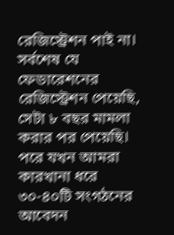রেজিস্ট্রেশন পাই না। সর্বশেষ যে ফেডারেশনের রেজিস্ট্রেশন পেয়েছি, সেটা ৮ বছর মামলা করার পর পেয়েছি। পরে যখন আমরা কারখানা ধরে ৩০-৪০টি সংগঠনের আবেদন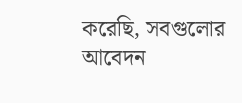করেছি, সবগুলোর আবেদন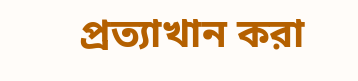প্রত্যাখান করা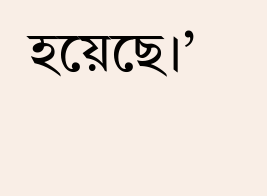হয়েছে।’